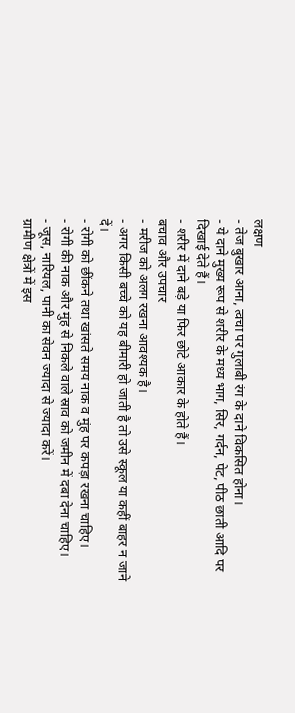लक्षण
- तेज बुखार आना, त्वचा पर गुलाबी रंग के दाने विकसित होना।
- ये दाने मुख्य रूप से शरीर के मध्य भाग, सिर, गर्दन, पेट, पीठ छाती आदि पर दिखाई देते हैं।
- शरीर में दाने बड़े या फिर छोटे आकार के होते हैं।
बचाव और उपचार
- मरीज को अलग रखना आवश्यक है।
- अगर किसी बच्चे को यह बीमारी हो जाती है तो उसे स्कूल या कहीं बाहर न जाने दें।
- रोगी को छींकने तथा खांसते समय नाक व मुंह पर कपड़ा रखना चाहिए।
- रोगी की नाक और मुंह से निकले वाले स्राव को जमीन में दबा देना चाहिए।
- जूस, नारियल, पानी का सेवन ज्यादा से ज्यादा करें।
ग्रामीण क्षेत्रों में इस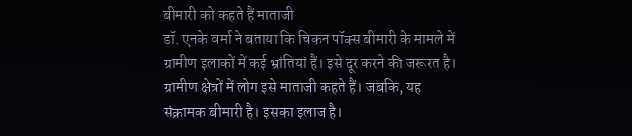बीमारी को कहते हैं माताजी
डॉ. एनके वर्मा ने बताया कि चिकन पॉक्स बीमारी के मामले में ग्रामीण इलाकों में कई भ्रांतियां हैं। इसे दूर करने की जरूरत है। ग्रामीण क्षेत्रों में लोग इसे माताजी कहते हैं। जबकि, यह संक्रामक बीमारी है। इसका इलाज है।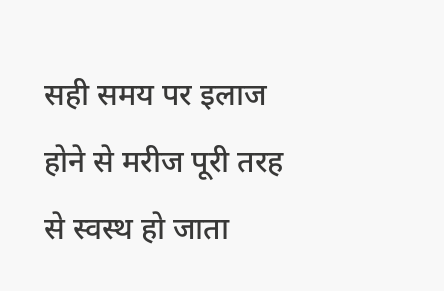सही समय पर इलाज होने से मरीज पूरी तरह से स्वस्थ हो जाता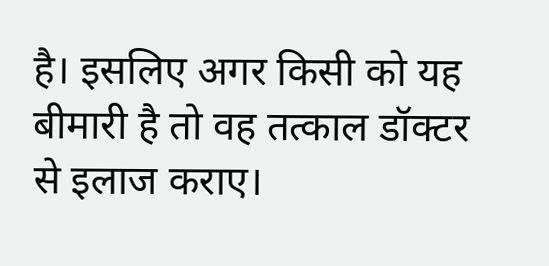है। इसलिए अगर किसी को यह बीमारी है तो वह तत्काल डॉक्टर से इलाज कराए।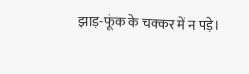झाड़-फूंक के चक्कर में न पड़े।